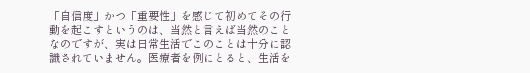「自信度」かつ「重要性」を感じて初めてその行動を起こすというのは、当然と言えば当然のことなのですが、実は日常生活でこのことは十分に認識されていません。医療者を例にとると、生活を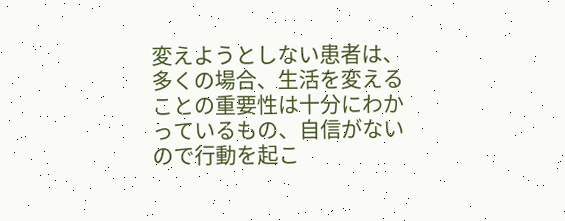変えようとしない患者は、多くの場合、生活を変えることの重要性は十分にわかっているもの、自信がないので行動を起こ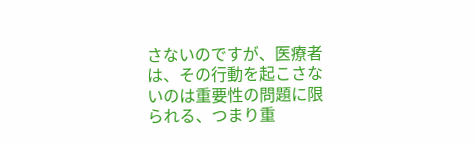さないのですが、医療者は、その行動を起こさないのは重要性の問題に限られる、つまり重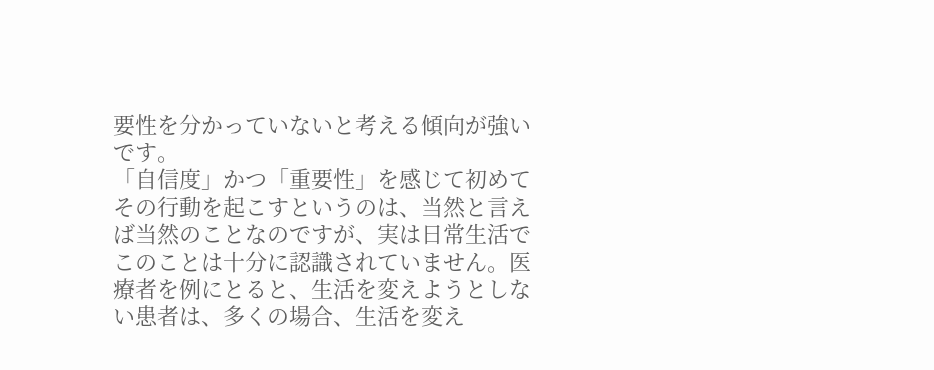要性を分かっていないと考える傾向が強いです。
「自信度」かつ「重要性」を感じて初めてその行動を起こすというのは、当然と言えば当然のことなのですが、実は日常生活でこのことは十分に認識されていません。医療者を例にとると、生活を変えようとしない患者は、多くの場合、生活を変え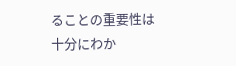ることの重要性は十分にわか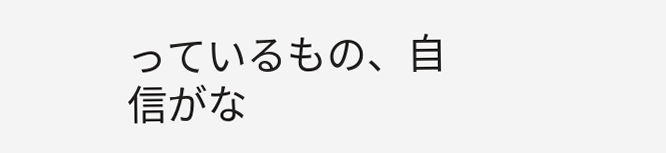っているもの、自信がな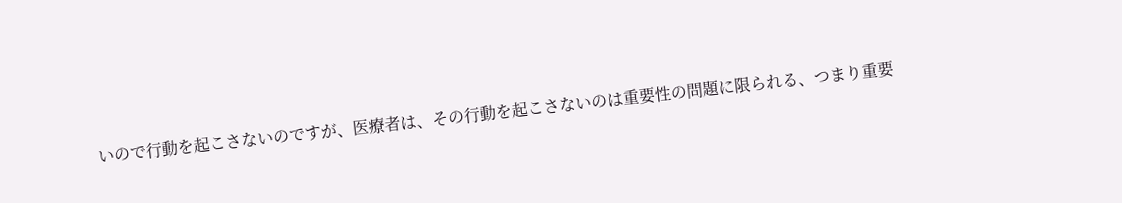いので行動を起こさないのですが、医療者は、その行動を起こさないのは重要性の問題に限られる、つまり重要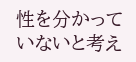性を分かっていないと考え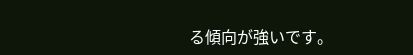る傾向が強いです。